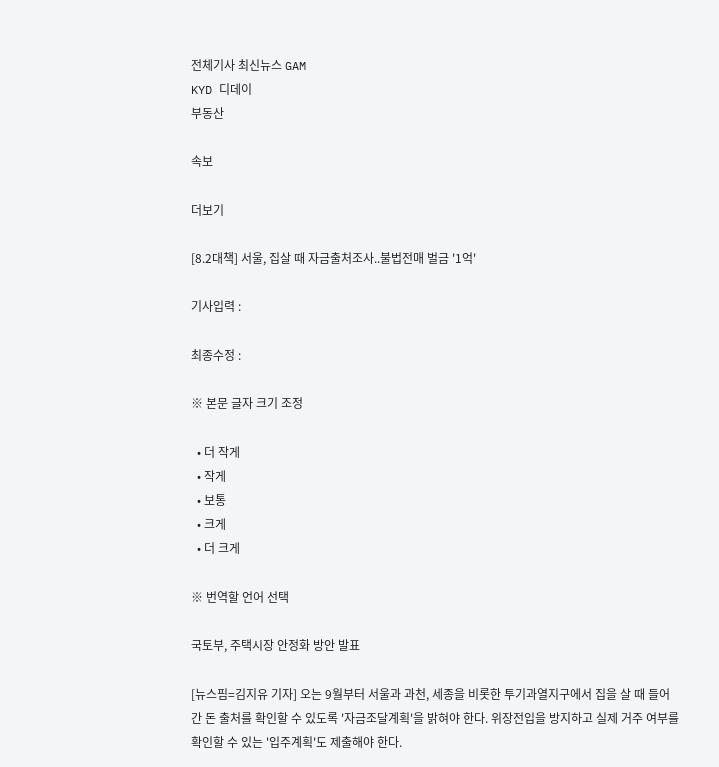전체기사 최신뉴스 GAM
KYD 디데이
부동산

속보

더보기

[8.2대책] 서울, 집살 때 자금출처조사..불법전매 벌금 '1억'

기사입력 :

최종수정 :

※ 본문 글자 크기 조정

  • 더 작게
  • 작게
  • 보통
  • 크게
  • 더 크게

※ 번역할 언어 선택

국토부, 주택시장 안정화 방안 발표

[뉴스핌=김지유 기자] 오는 9월부터 서울과 과천, 세종을 비롯한 투기과열지구에서 집을 살 때 들어간 돈 출처를 확인할 수 있도록 '자금조달계획'을 밝혀야 한다. 위장전입을 방지하고 실제 거주 여부를 확인할 수 있는 '입주계획'도 제출해야 한다.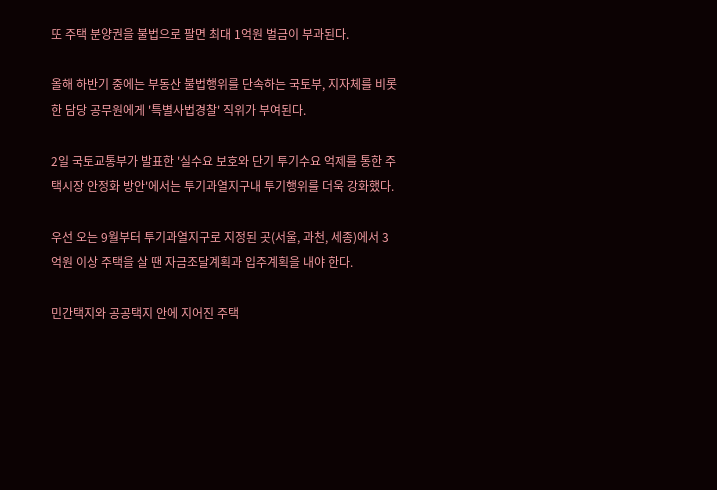또 주택 분양권을 불법으로 팔면 최대 1억원 벌금이 부과된다.

올해 하반기 중에는 부동산 불법행위를 단속하는 국토부, 지자체를 비롯한 담당 공무원에게 '특별사법경찰' 직위가 부여된다.

2일 국토교통부가 발표한 '실수요 보호와 단기 투기수요 억제를 통한 주택시장 안정화 방안'에서는 투기과열지구내 투기행위를 더욱 강화했다.

우선 오는 9월부터 투기과열지구로 지정된 곳(서울, 과천, 세종)에서 3억원 이상 주택을 살 땐 자금조달계획과 입주계획을 내야 한다.

민간택지와 공공택지 안에 지어진 주택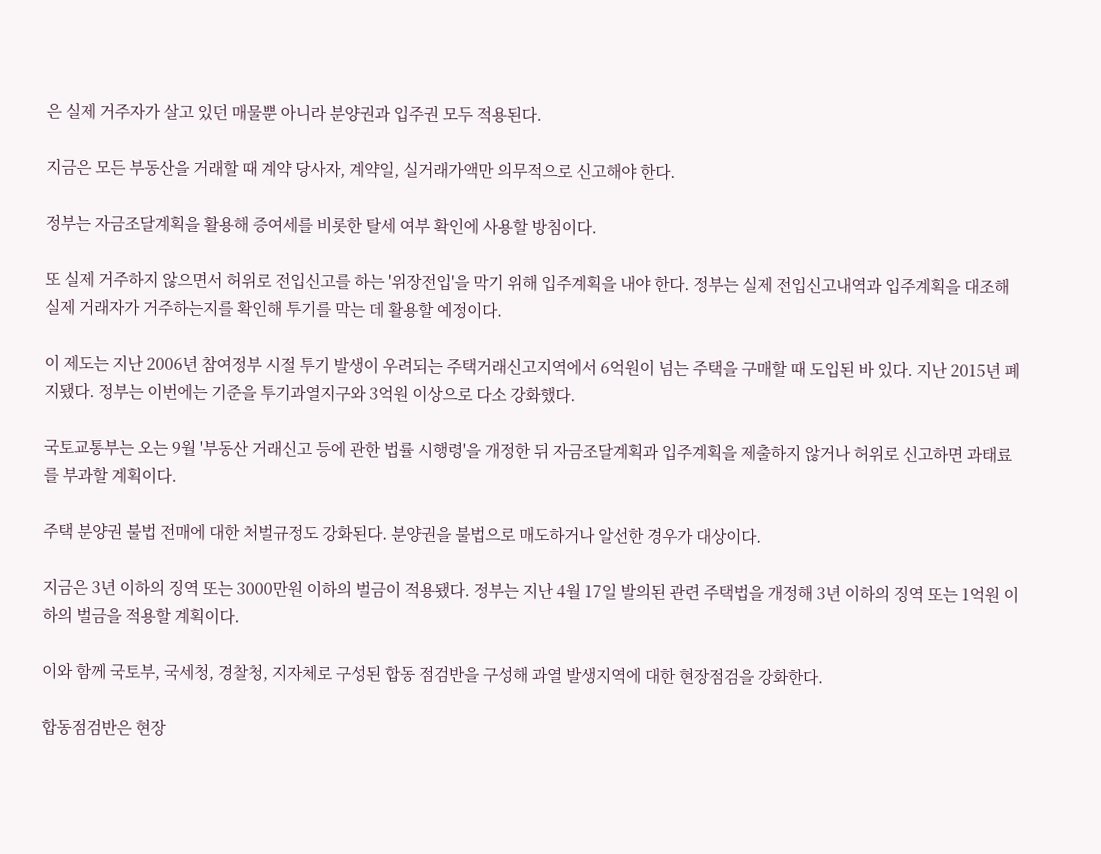은 실제 거주자가 살고 있던 매물뿐 아니라 분양권과 입주권 모두 적용된다.

지금은 모든 부동산을 거래할 때 계약 당사자, 계약일, 실거래가액만 의무적으로 신고해야 한다.

정부는 자금조달계획을 활용해 증여세를 비롯한 탈세 여부 확인에 사용할 방침이다.

또 실제 거주하지 않으면서 허위로 전입신고를 하는 '위장전입'을 막기 위해 입주계획을 내야 한다. 정부는 실제 전입신고내역과 입주계획을 대조해 실제 거래자가 거주하는지를 확인해 투기를 막는 데 활용할 예정이다.

이 제도는 지난 2006년 참여정부 시절 투기 발생이 우려되는 주택거래신고지역에서 6억원이 넘는 주택을 구매할 때 도입된 바 있다. 지난 2015년 폐지됐다. 정부는 이번에는 기준을 투기과열지구와 3억원 이상으로 다소 강화했다.

국토교통부는 오는 9월 '부동산 거래신고 등에 관한 법률 시행령'을 개정한 뒤 자금조달계획과 입주계획을 제출하지 않거나 허위로 신고하면 과태료를 부과할 계획이다.

주택 분양권 불법 전매에 대한 처벌규정도 강화된다. 분양권을 불법으로 매도하거나 알선한 경우가 대상이다.

지금은 3년 이하의 징역 또는 3000만원 이하의 벌금이 적용됐다. 정부는 지난 4월 17일 발의된 관련 주택법을 개정해 3년 이하의 징역 또는 1억원 이하의 벌금을 적용할 계획이다.

이와 함께 국토부, 국세청, 경찰청, 지자체로 구성된 합동 점검반을 구성해 과열 발생지역에 대한 현장점검을 강화한다.

합동점검반은 현장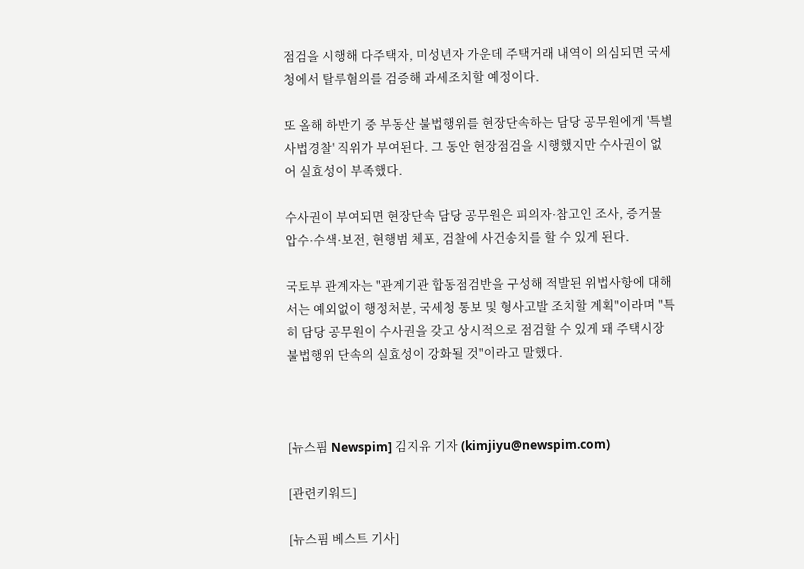점검을 시행해 다주택자, 미성년자 가운데 주택거래 내역이 의심되면 국세청에서 탈루혐의를 검증해 과세조치할 예정이다.

또 올해 하반기 중 부동산 불법행위를 현장단속하는 담당 공무원에게 '특별사법경찰' 직위가 부여된다. 그 동안 현장점검을 시행했지만 수사권이 없어 실효성이 부족했다.

수사권이 부여되면 현장단속 담당 공무원은 피의자·참고인 조사, 증거물 압수·수색·보전, 현행범 체포, 검찰에 사건송치를 할 수 있게 된다.

국토부 관계자는 "관계기관 합동점검반을 구성해 적발된 위법사항에 대해서는 예외없이 행정처분, 국세청 통보 및 형사고발 조치할 계획"이라며 "특히 담당 공무원이 수사권을 갖고 상시적으로 점검할 수 있게 돼 주택시장 불법행위 단속의 실효성이 강화될 것"이라고 말했다.



[뉴스핌 Newspim] 김지유 기자 (kimjiyu@newspim.com)

[관련키워드]

[뉴스핌 베스트 기사]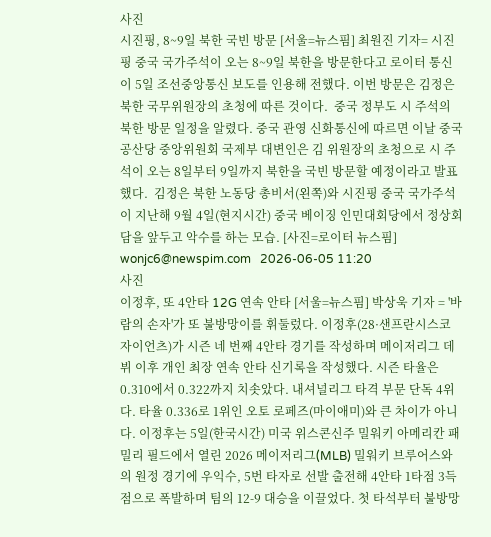사진
시진핑, 8~9일 북한 국빈 방문 [서울=뉴스핌] 최원진 기자= 시진핑 중국 국가주석이 오는 8~9일 북한을 방문한다고 로이터 통신이 5일 조선중앙통신 보도를 인용해 전했다. 이번 방문은 김정은 북한 국무위원장의 초청에 따른 것이다.  중국 정부도 시 주석의 북한 방문 일정을 알렸다. 중국 관영 신화통신에 따르면 이날 중국 공산당 중앙위원회 국제부 대변인은 김 위원장의 초청으로 시 주석이 오는 8일부터 9일까지 북한을 국빈 방문할 예정이라고 발표했다.  김정은 북한 노동당 총비서(왼쪽)와 시진핑 중국 국가주석이 지난해 9월 4일(현지시간) 중국 베이징 인민대회당에서 정상회담을 앞두고 악수를 하는 모습. [사진=로이터 뉴스핌] wonjc6@newspim.com   2026-06-05 11:20
사진
이정후, 또 4안타 12G 연속 안타 [서울=뉴스핌] 박상욱 기자 = '바람의 손자'가 또 불방망이를 휘둘렀다. 이정후(28·샌프란시스코 자이언츠)가 시즌 네 번째 4안타 경기를 작성하며 메이저리그 데뷔 이후 개인 최장 연속 안타 신기록을 작성했다. 시즌 타율은 0.310에서 0.322까지 치솟았다. 내셔널리그 타격 부문 단독 4위다. 타율 0.336로 1위인 오토 로페즈(마이애미)와 큰 차이가 아니다. 이정후는 5일(한국시간) 미국 위스콘신주 밀워키 아메리칸 패밀리 필드에서 열린 2026 메이저리그(MLB) 밀워키 브루어스와의 원정 경기에 우익수, 5번 타자로 선발 출전해 4안타 1타점 3득점으로 폭발하며 팀의 12-9 대승을 이끌었다. 첫 타석부터 불방망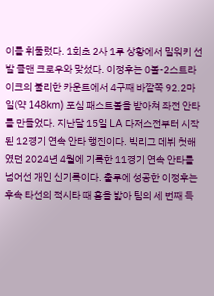이를 휘둘렀다. 1회초 2사 1루 상황에서 밀워키 선발 콜맨 크로우와 맞섰다. 이정후는 0볼-2스트라이크의 불리한 카운트에서 4구째 바깥쪽 92.2마일(약 148km) 포심 패스트볼을 받아쳐 좌전 안타를 만들었다. 지난달 15일 LA 다저스전부터 시작된 12경기 연속 안타 행진이다. 빅리그 데뷔 첫해였던 2024년 4월에 기록한 11경기 연속 안타를 넘어선 개인 신기록이다. 출루에 성공한 이정후는 후속 타선의 적시타 때 홈을 밟아 팀의 세 번째 득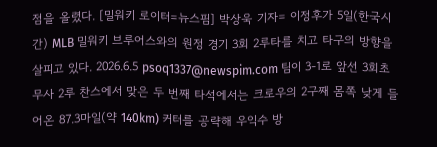점을 올렸다. [밀워키 로이터=뉴스핌] 박상욱 기자= 이정후가 5일(한국시간) MLB 밀워키 브루어스와의 원정 경기 3회 2루타를 치고 타구의 방향을 살피고 있다. 2026.6.5 psoq1337@newspim.com 팀이 3-1로 앞선 3회초 무사 2루 찬스에서 맞은 두 번째 타석에서는 크로우의 2구째 몸쪽 낮게 들어온 87.3마일(약 140km) 커터를 공략해 우익수 방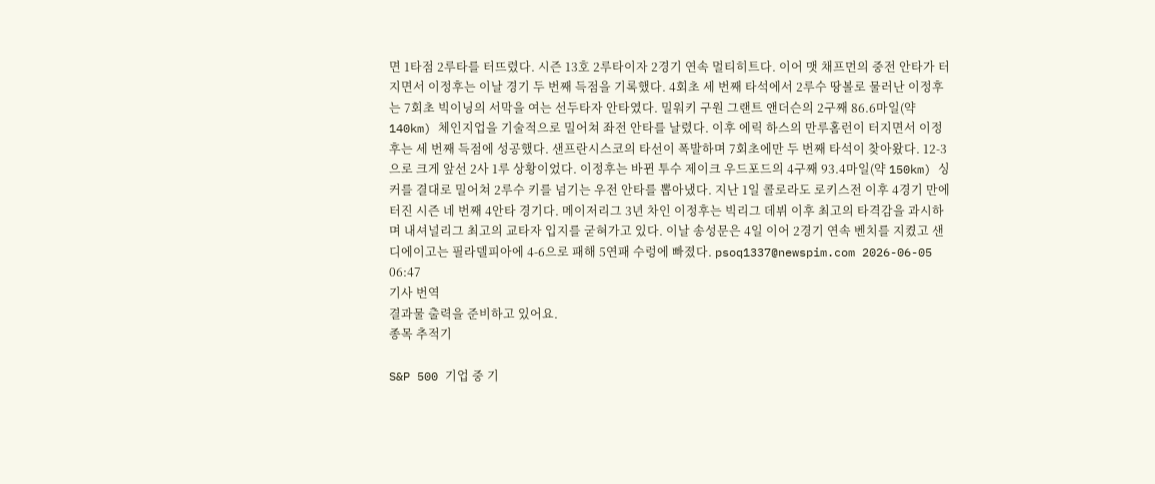면 1타점 2루타를 터뜨렸다. 시즌 13호 2루타이자 2경기 연속 멀티히트다. 이어 맷 채프먼의 중전 안타가 터지면서 이정후는 이날 경기 두 번째 득점을 기록했다. 4회초 세 번째 타석에서 2루수 땅볼로 물러난 이정후는 7회초 빅이닝의 서막을 여는 선두타자 안타였다. 밀워키 구원 그랜트 앤더슨의 2구째 86.6마일(약 140km) 체인지업을 기술적으로 밀어쳐 좌전 안타를 날렸다. 이후 에릭 하스의 만루홈런이 터지면서 이정후는 세 번째 득점에 성공했다. 샌프란시스코의 타선이 폭발하며 7회초에만 두 번째 타석이 찾아왔다. 12-3으로 크게 앞선 2사 1루 상황이었다. 이정후는 바뀐 투수 제이크 우드포드의 4구째 93.4마일(약 150km) 싱커를 결대로 밀어쳐 2루수 키를 넘기는 우전 안타를 뽑아냈다. 지난 1일 콜로라도 로키스전 이후 4경기 만에 터진 시즌 네 번째 4안타 경기다. 메이저리그 3년 차인 이정후는 빅리그 데뷔 이후 최고의 타격감을 과시하며 내셔널리그 최고의 교타자 입지를 굳혀가고 있다. 이날 송성문은 4일 이어 2경기 연속 벤치를 지켰고 샌디에이고는 필라델피아에 4-6으로 패해 5연패 수렁에 빠졌다. psoq1337@newspim.com 2026-06-05 06:47
기사 번역
결과물 출력을 준비하고 있어요.
종목 추적기

S&P 500 기업 중 기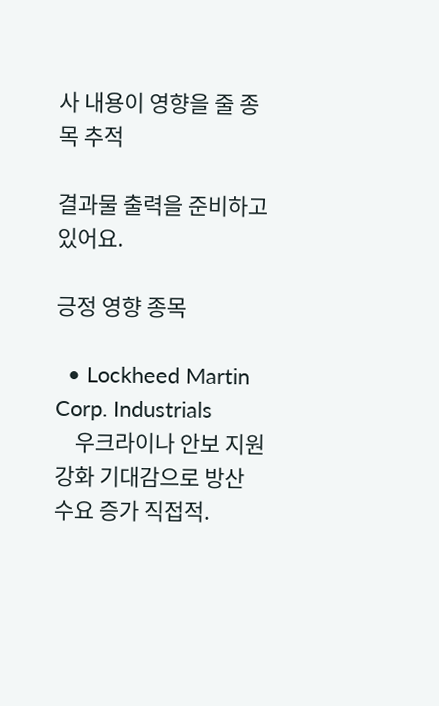사 내용이 영향을 줄 종목 추적

결과물 출력을 준비하고 있어요.

긍정 영향 종목

  • Lockheed Martin Corp. Industrials
    우크라이나 안보 지원 강화 기대감으로 방산 수요 증가 직접적.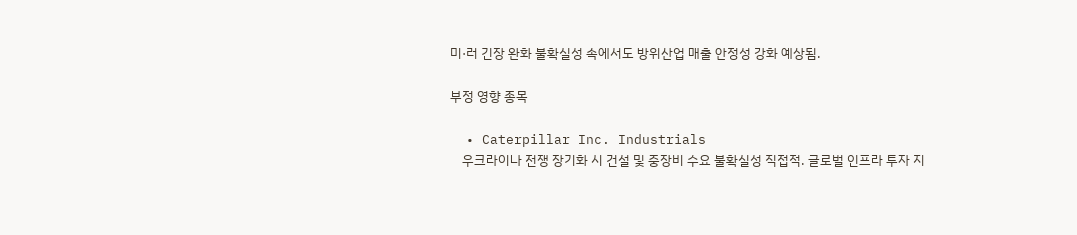미·러 긴장 완화 불확실성 속에서도 방위산업 매출 안정성 강화 예상됨.

부정 영향 종목

  • Caterpillar Inc. Industrials
    우크라이나 전쟁 장기화 시 건설 및 중장비 수요 불확실성 직접적. 글로벌 인프라 투자 지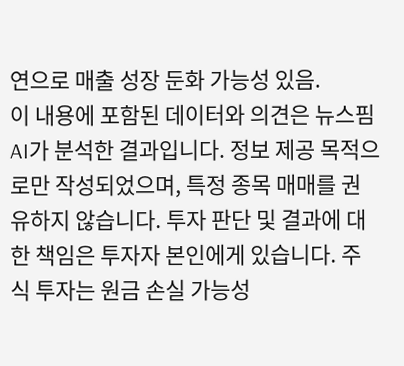연으로 매출 성장 둔화 가능성 있음.
이 내용에 포함된 데이터와 의견은 뉴스핌 AI가 분석한 결과입니다. 정보 제공 목적으로만 작성되었으며, 특정 종목 매매를 권유하지 않습니다. 투자 판단 및 결과에 대한 책임은 투자자 본인에게 있습니다. 주식 투자는 원금 손실 가능성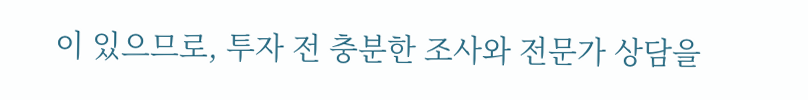이 있으므로, 투자 전 충분한 조사와 전문가 상담을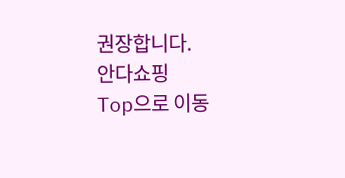권장합니다.
안다쇼핑
Top으로 이동